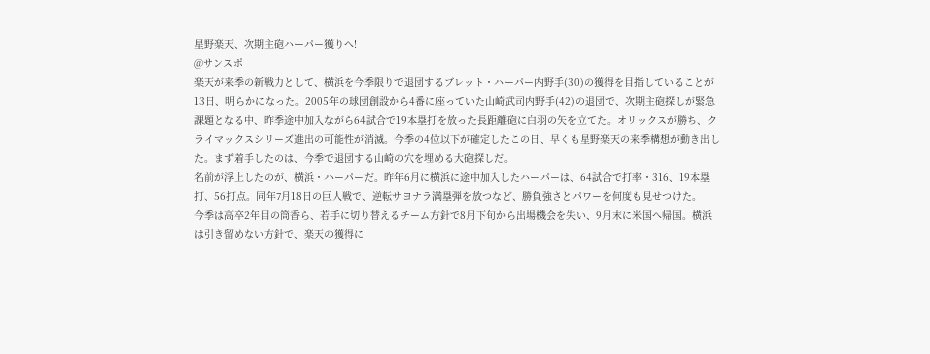星野楽天、次期主砲ハーパー獲りへ!
@サンスポ
楽天が来季の新戦力として、横浜を今季限りで退団するブレット・ハーパー内野手(30)の獲得を目指していることが13日、明らかになった。2005年の球団創設から4番に座っていた山崎武司内野手(42)の退団で、次期主砲探しが緊急課題となる中、昨季途中加入ながら64試合で19本塁打を放った長距離砲に白羽の矢を立てた。オリックスが勝ち、クライマックスシリーズ進出の可能性が消滅。今季の4位以下が確定したこの日、早くも星野楽天の来季構想が動き出した。まず着手したのは、今季で退団する山崎の穴を埋める大砲探しだ。
名前が浮上したのが、横浜・ハーパーだ。昨年6月に横浜に途中加入したハーパーは、64試合で打率・316、19本塁打、56打点。同年7月18日の巨人戦で、逆転サヨナラ満塁弾を放つなど、勝負強さとパワーを何度も見せつけた。
今季は高卒2年目の筒香ら、若手に切り替えるチーム方針で8月下旬から出場機会を失い、9月末に米国へ帰国。横浜は引き留めない方針で、楽天の獲得に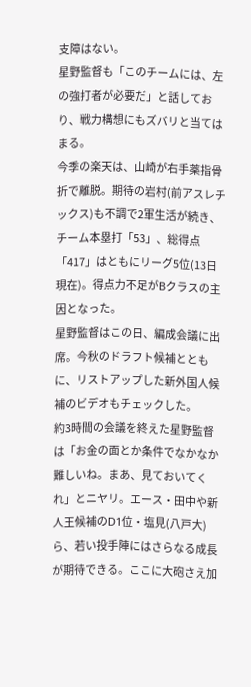支障はない。
星野監督も「このチームには、左の強打者が必要だ」と話しており、戦力構想にもズバリと当てはまる。
今季の楽天は、山崎が右手薬指骨折で離脱。期待の岩村(前アスレチックス)も不調で2軍生活が続き、チーム本塁打「53」、総得点「417」はともにリーグ5位(13日現在)。得点力不足がBクラスの主因となった。
星野監督はこの日、編成会議に出席。今秋のドラフト候補とともに、リストアップした新外国人候補のビデオもチェックした。
約3時間の会議を終えた星野監督は「お金の面とか条件でなかなか難しいね。まあ、見ておいてくれ」とニヤリ。エース・田中や新人王候補のD1位・塩見(八戸大)ら、若い投手陣にはさらなる成長が期待できる。ここに大砲さえ加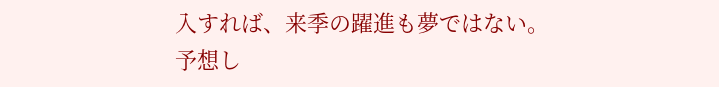入すれば、来季の躍進も夢ではない。
予想し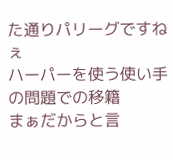た通りパリーグですねぇ
ハーパーを使う使い手の問題での移籍
まぁだからと言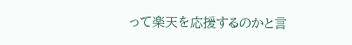って楽天を応援するのかと言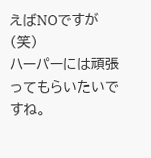えばNOですが(笑)
ハーパーには頑張ってもらいたいですね。